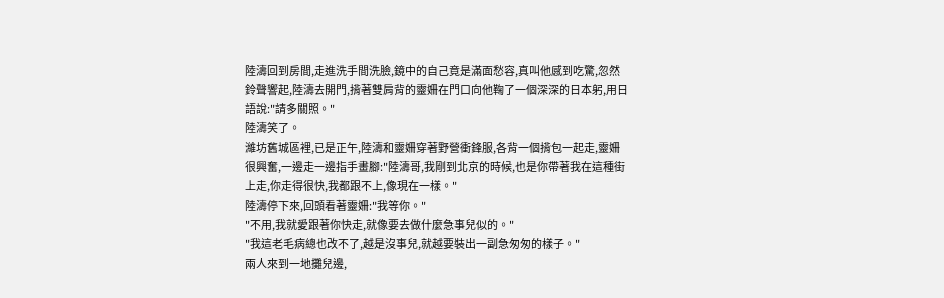陸濤回到房間,走進洗手間洗臉,鏡中的自己竟是滿面愁容,真叫他感到吃驚,忽然鈴聲響起,陸濤去開門,揹著雙肩背的靈姍在門口向他鞠了一個深深的日本躬,用日語說:"請多關照。"
陸濤笑了。
濰坊舊城區裡,已是正午,陸濤和靈姍穿著野營衝鋒服,各背一個揹包一起走,靈姍很興奮,一邊走一邊指手畫腳:"陸濤哥,我剛到北京的時候,也是你帶著我在這種街上走,你走得很快,我都跟不上,像現在一樣。"
陸濤停下來,回頭看著靈姍:"我等你。"
"不用,我就愛跟著你快走,就像要去做什麼急事兒似的。"
"我這老毛病總也改不了,越是沒事兒,就越要裝出一副急匆匆的樣子。"
兩人來到一地攤兒邊,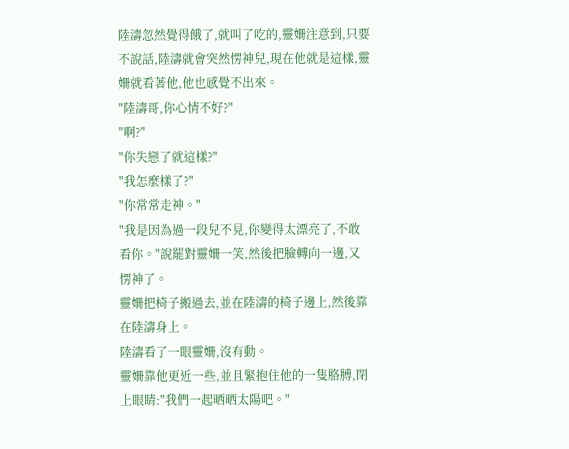陸濤忽然覺得餓了,就叫了吃的,靈姍注意到,只要不說話,陸濤就會突然愣神兒,現在他就是這樣,靈姍就看著他,他也感覺不出來。
"陸濤哥,你心情不好?"
"啊?"
"你失戀了就這樣?"
"我怎麼樣了?"
"你常常走神。"
"我是因為過一段兒不見,你變得太漂亮了,不敢看你。"說罷對靈姍一笑,然後把臉轉向一邊,又愣神了。
靈姍把椅子搬過去,並在陸濤的椅子邊上,然後靠在陸濤身上。
陸濤看了一眼靈姍,沒有動。
靈姍靠他更近一些,並且緊抱住他的一隻胳膊,閉上眼睛:"我們一起晒晒太陽吧。"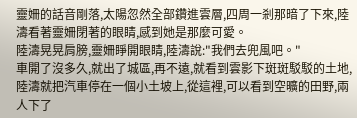靈姍的話音剛落,太陽忽然全部鑽進雲層,四周一剎那暗了下來,陸濤看著靈姍閉著的眼睛,感到她是那麼可愛。
陸濤晃晃肩膀,靈姍睜開眼睛,陸濤說:"我們去兜風吧。"
車開了沒多久,就出了城區,再不遠,就看到雲影下斑斑駁駁的土地,陸濤就把汽車停在一個小土坡上,從這裡,可以看到空曠的田野,兩人下了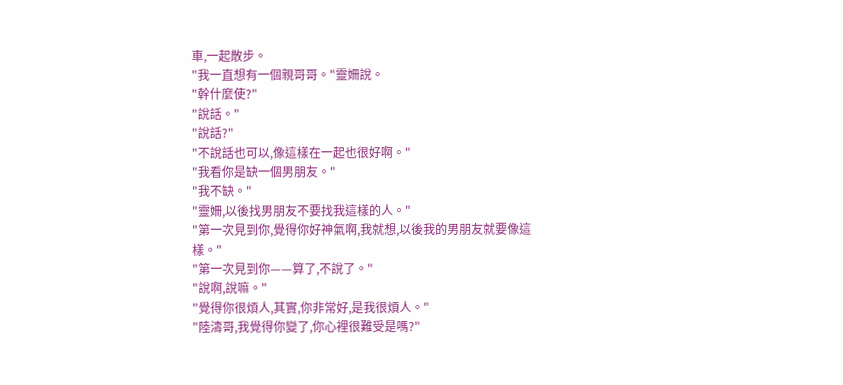車,一起散步。
"我一直想有一個親哥哥。"靈姍說。
"幹什麼使?"
"說話。"
"說話?"
"不說話也可以,像這樣在一起也很好啊。"
"我看你是缺一個男朋友。"
"我不缺。"
"靈姍,以後找男朋友不要找我這樣的人。"
"第一次見到你,覺得你好神氣啊,我就想,以後我的男朋友就要像這樣。"
"第一次見到你——算了,不說了。"
"說啊,說嘛。"
"覺得你很煩人,其實,你非常好,是我很煩人。"
"陸濤哥,我覺得你變了,你心裡很難受是嗎?"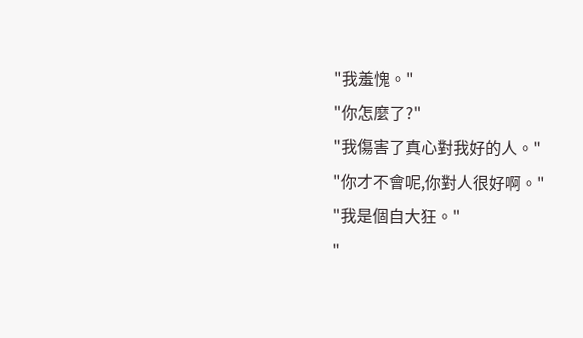"我羞愧。"
"你怎麼了?"
"我傷害了真心對我好的人。"
"你才不會呢,你對人很好啊。"
"我是個自大狂。"
"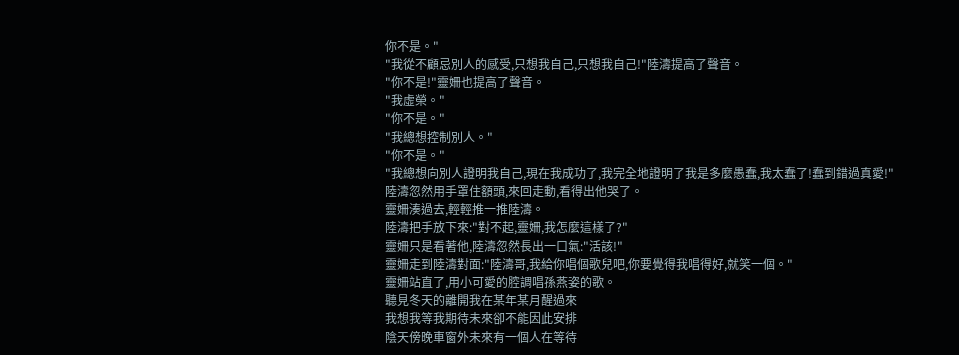你不是。"
"我從不顧忌別人的感受,只想我自己,只想我自己!"陸濤提高了聲音。
"你不是!"靈姍也提高了聲音。
"我虛榮。"
"你不是。"
"我總想控制別人。"
"你不是。"
"我總想向別人證明我自己,現在我成功了,我完全地證明了我是多麼愚蠢,我太蠢了!蠢到錯過真愛!"陸濤忽然用手罩住額頭,來回走動,看得出他哭了。
靈姍湊過去,輕輕推一推陸濤。
陸濤把手放下來:"對不起,靈姍,我怎麼這樣了?"
靈姍只是看著他,陸濤忽然長出一口氣:"活該!"
靈姍走到陸濤對面:"陸濤哥,我給你唱個歌兒吧,你要覺得我唱得好,就笑一個。"
靈姍站直了,用小可愛的腔調唱孫燕姿的歌。
聽見冬天的離開我在某年某月醒過來
我想我等我期待未來卻不能因此安排
陰天傍晚車窗外未來有一個人在等待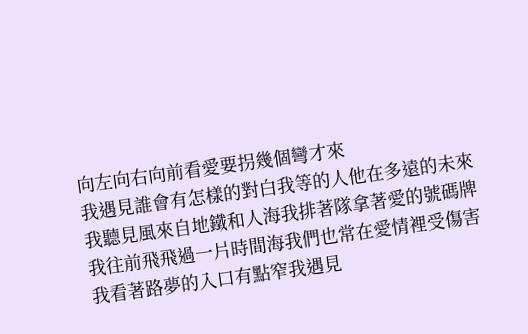向左向右向前看愛要拐幾個彎才來
我遇見誰會有怎樣的對白我等的人他在多遠的未來
我聽見風來自地鐵和人海我排著隊拿著愛的號碼牌
我往前飛飛過一片時間海我們也常在愛情裡受傷害
我看著路夢的入口有點窄我遇見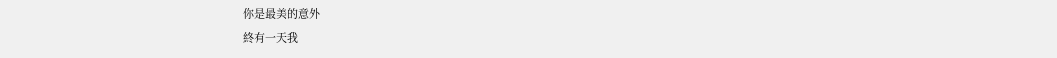你是最美的意外
終有一天我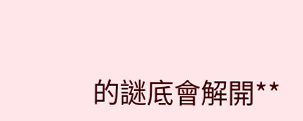的謎底會解開**